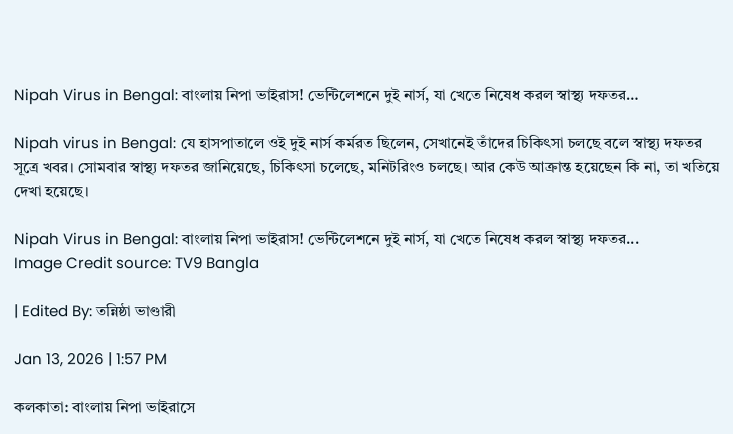Nipah Virus in Bengal: বাংলায় নিপা ভাইরাস! ভেন্টিলেশনে দুই নার্স, যা খেতে নিষেধ করল স্বাস্থ্য দফতর…

Nipah virus in Bengal: যে হাসপাতালে ওই দুই নার্স কর্মরত ছিলেন, সেখানেই তাঁদের চিকিৎসা চলছে বলে স্বাস্থ্য দফতর সূত্রে খবর। সোমবার স্বাস্থ্য দফতর জানিয়েছে, চিকিৎসা চলেছে, মনিটরিংও চলছে। আর কেউ আক্রান্ত হয়েছেন কি না, তা খতিয়ে দেখা হয়েছে।

Nipah Virus in Bengal: বাংলায় নিপা ভাইরাস! ভেন্টিলেশনে দুই নার্স, যা খেতে নিষেধ করল স্বাস্থ্য দফতর...
Image Credit source: TV9 Bangla

| Edited By: তন্নিষ্ঠা ভাণ্ডারী

Jan 13, 2026 | 1:57 PM

কলকাতা: বাংলায় নিপা ভাইরাসে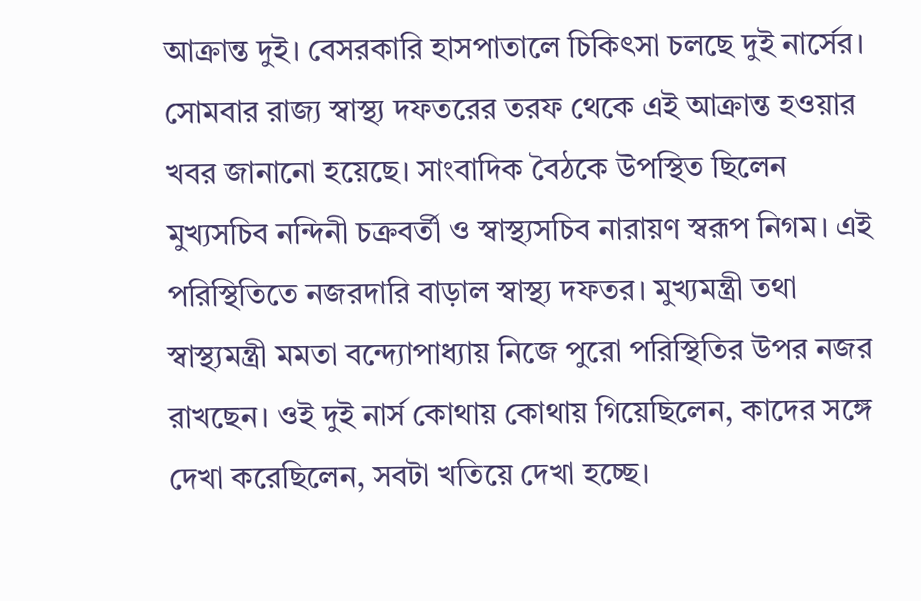আক্রান্ত দুই। বেসরকারি হাসপাতালে চিকিৎসা চলছে দুই নার্সের। সোমবার রাজ্য স্বাস্থ্য দফতরের তরফ থেকে এই আক্রান্ত হওয়ার খবর জানানো হয়েছে। সাংবাদিক বৈঠকে উপস্থিত ছিলেন মুখ্যসচিব নন্দিনী চক্রবর্তী ও স্বাস্থ্যসচিব নারায়ণ স্বরূপ নিগম। এই পরিস্থিতিতে নজরদারি বাড়াল স্বাস্থ্য দফতর। মুখ্যমন্ত্রী তথা স্বাস্থ্যমন্ত্রী মমতা বন্দ্যোপাধ্যায় নিজে পুরো পরিস্থিতির উপর নজর রাখছেন। ওই দুই নার্স কোথায় কোথায় গিয়েছিলেন, কাদের সঙ্গে দেখা করেছিলেন, সবটা খতিয়ে দেখা হচ্ছে।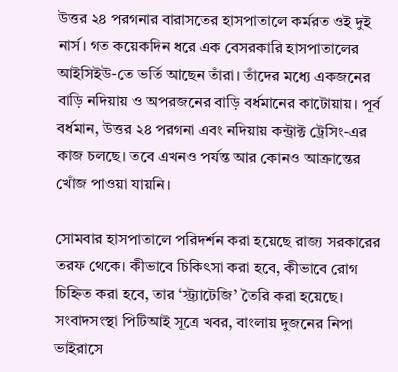উত্তর ২৪ পরগনার বারাসতের হাসপাতালে কর্মরত ওই দুই নার্স। গত কয়েকদিন ধরে এক বেসরকারি হাসপাতালের আইসিইউ-তে ভর্তি আছেন তাঁরা। তাঁদের মধ্যে একজনের বাড়ি নদিয়ায় ও অপরজনের বাড়ি বর্ধমানের কাটোয়ায়। পূর্ব বর্ধমান, উত্তর ২৪ পরগনা এবং নদিয়ায় কন্ট্রাক্ট ট্রেসিং-এর কাজ চলছে। তবে এখনও পর্যন্ত আর কোনও আক্রান্তের খোঁজ পাওয়া যায়নি।

সোমবার হাসপাতালে পরিদর্শন করা হয়েছে রাজ‍্য সরকারের তরফ থেকে। কীভাবে চিকিৎসা করা হবে, কীভাবে রোগ চিহ্নিত করা হবে, তার ‘স্ট্র‍্যাটেজি’ তৈরি করা হয়েছে। সংবাদসংস্থা পিটিআই সূত্রে খবর, বাংলায় দুজনের নিপা ভাইরাসে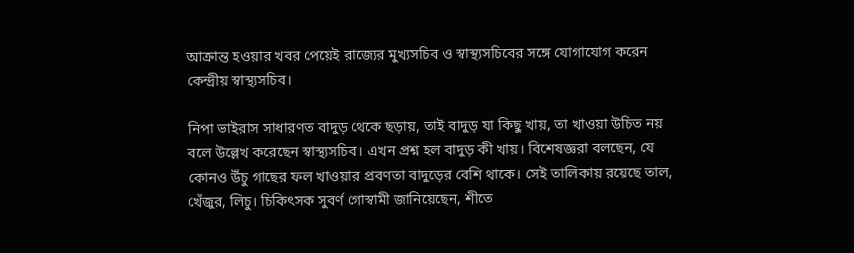আক্রান্ত হওয়ার খবর পেয়েই রাজ্যের মুখ্যসচিব ও স্বাস্থ্যসচিবের সঙ্গে যোগাযোগ করেন কেন্দ্রীয় স্বাস্থ্যসচিব।

নিপা ভাইরাস সাধারণত বাদুড় থেকে ছড়ায়, তাই বাদুড় যা কিছু খায়, তা খাওয়া উচিত নয় বলে উল্লেখ করেছেন স্বাস্থ্যসচিব। এখন প্রশ্ন হল বাদুড় কী খায়। বিশেষজ্ঞরা বলছেন, যে কোনও উঁচু গাছের ফল খাওয়ার প্রবণতা বাদুড়ের বেশি থাকে। সেই তালিকায় রয়েছে তাল, খেঁজুর, লিচু। চিকিৎসক সুবর্ণ গোস্বামী জানিয়েছেন, শীতে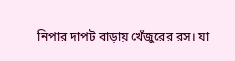নিপার দাপট বাড়ায় খেঁজুরের রস। যা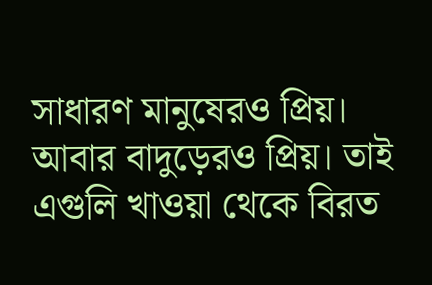সাধারণ মানুষেরও প্রিয়। আবার বাদুড়েরও প্রিয়। তাই এগুলি খাওয়া থেকে বিরত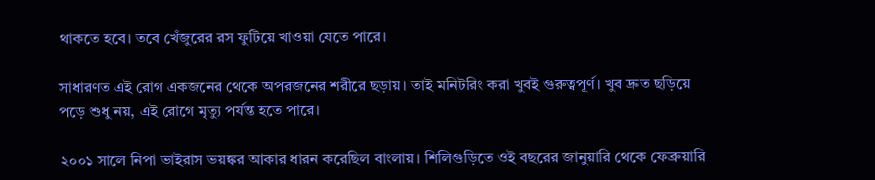থাকতে হবে। তবে খেঁজুরের রস ফুটিয়ে খাওয়া যেতে পারে।

সাধারণত এই রোগ একজনের থেকে অপরজনের শরীরে ছড়ায়। তাই মনিটরিং করা খুবই গুরুত্বপূর্ণ। খুব দ্রুত ছড়িয়ে পড়ে শুধু নয়, এই রোগে মৃত্যু পর্যন্ত হতে পারে।

২০০১ সালে নিপা ভাইরাস ভয়ঙ্কর আকার ধারন করেছিল বাংলায়। শিলিগুড়িতে ওই বছরের জানুয়ারি থেকে ফেব্রুয়ারি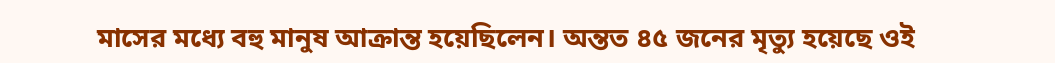মাসের মধ্যে বহু মানুষ আক্রান্ত হয়েছিলেন। অন্তত ৪৫ জনের মৃত্যু হয়েছে ওই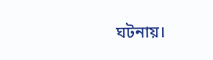ঘটনায়।